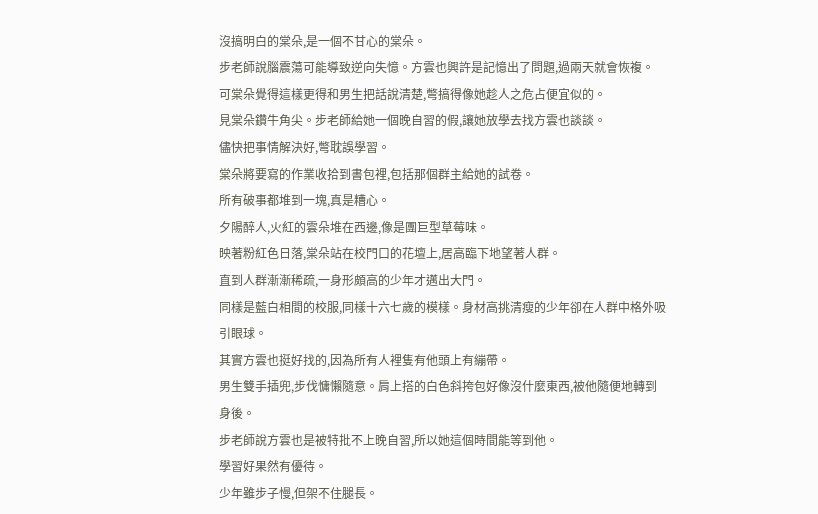沒搞明白的棠朵,是一個不甘心的棠朵。
步老師說腦震蕩可能導致逆向失憶。方雲也興許是記憶出了問題,過兩天就會恢複。
可棠朵覺得這樣更得和男生把話說清楚,彆搞得像她趁人之危占便宜似的。
見棠朵鑽牛角尖。步老師給她一個晚自習的假,讓她放學去找方雲也談談。
儘快把事情解決好,彆耽誤學習。
棠朵將要寫的作業收拾到書包裡,包括那個群主給她的試卷。
所有破事都堆到一塊,真是糟心。
夕陽醉人,火紅的雲朵堆在西邊,像是團巨型草莓味。
映著粉紅色日落,棠朵站在校門口的花壇上,居高臨下地望著人群。
直到人群漸漸稀疏,一身形頗高的少年才邁出大門。
同樣是藍白相間的校服,同樣十六七歲的模樣。身材高挑清瘦的少年卻在人群中格外吸引眼球。
其實方雲也挺好找的,因為所有人裡隻有他頭上有繃帶。
男生雙手插兜,步伐慵懶隨意。肩上搭的白色斜挎包好像沒什麼東西,被他隨便地轉到身後。
步老師說方雲也是被特批不上晚自習,所以她這個時間能等到他。
學習好果然有優待。
少年雖步子慢,但架不住腿長。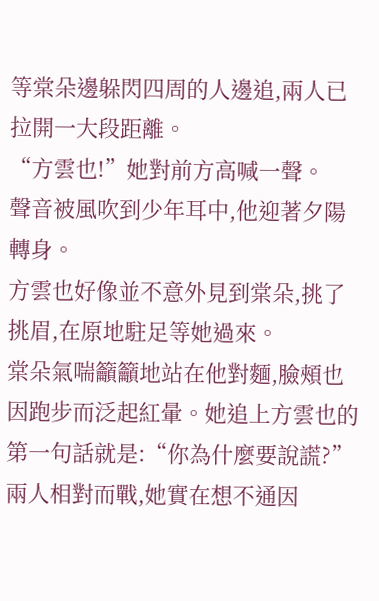等棠朵邊躲閃四周的人邊追,兩人已拉開一大段距離。
“方雲也!”她對前方高喊一聲。
聲音被風吹到少年耳中,他迎著夕陽轉身。
方雲也好像並不意外見到棠朵,挑了挑眉,在原地駐足等她過來。
棠朵氣喘籲籲地站在他對麵,臉頰也因跑步而泛起紅暈。她追上方雲也的第一句話就是:“你為什麼要說謊?”
兩人相對而戰,她實在想不通因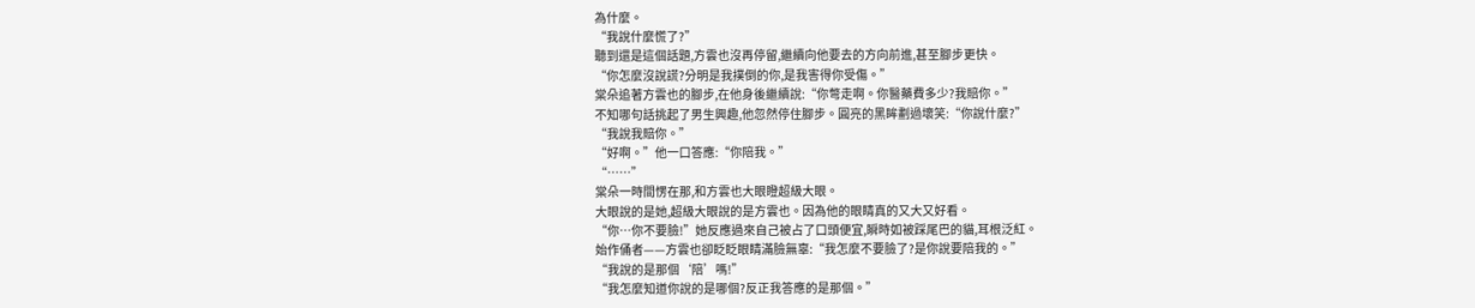為什麼。
“我說什麼慌了?”
聽到還是這個話題,方雲也沒再停留,繼續向他要去的方向前進,甚至腳步更快。
“你怎麼沒說謊?分明是我撲倒的你,是我害得你受傷。”
棠朵追著方雲也的腳步,在他身後繼續說:“你彆走啊。你醫藥費多少?我賠你。”
不知哪句話挑起了男生興趣,他忽然停住腳步。圓亮的黑眸劃過壞笑:“你說什麼?”
“我說我賠你。”
“好啊。”他一口答應:“你陪我。”
“……”
棠朵一時間愣在那,和方雲也大眼瞪超級大眼。
大眼說的是她,超級大眼說的是方雲也。因為他的眼睛真的又大又好看。
“你…你不要臉!”她反應過來自己被占了口頭便宜,瞬時如被踩尾巴的貓,耳根泛紅。
始作俑者——方雲也卻眨眨眼睛滿臉無辜:“我怎麼不要臉了?是你說要陪我的。”
“我說的是那個‘陪’嗎!”
“我怎麼知道你說的是哪個?反正我答應的是那個。”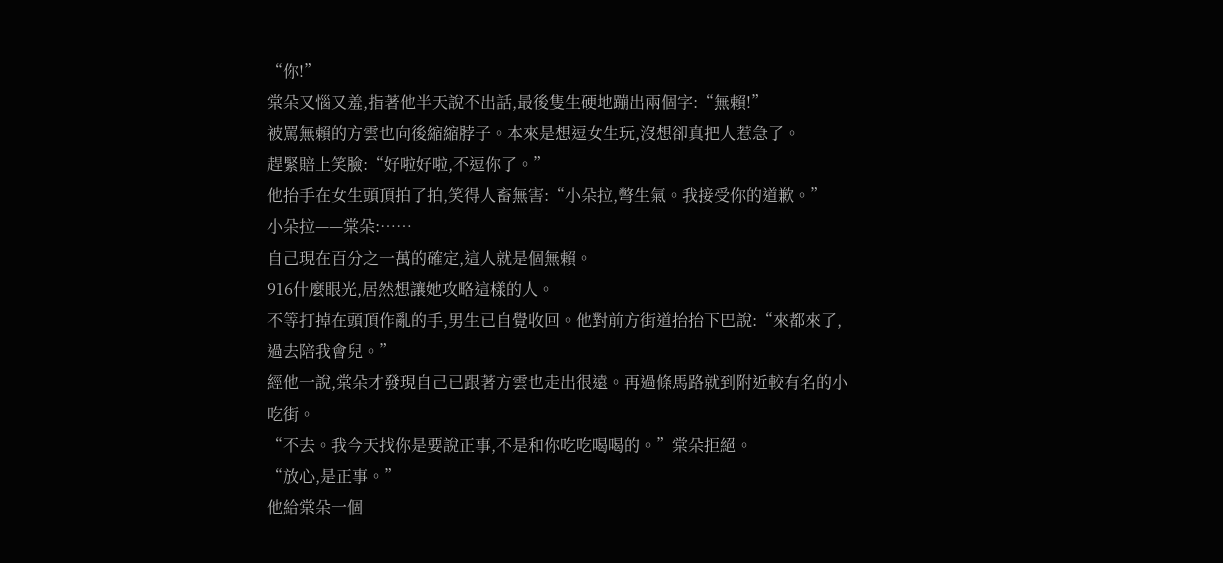“你!”
棠朵又惱又羞,指著他半天說不出話,最後隻生硬地蹦出兩個字:“無賴!”
被罵無賴的方雲也向後縮縮脖子。本來是想逗女生玩,沒想卻真把人惹急了。
趕緊賠上笑臉:“好啦好啦,不逗你了。”
他抬手在女生頭頂拍了拍,笑得人畜無害:“小朵拉,彆生氣。我接受你的道歉。”
小朵拉——棠朵:……
自己現在百分之一萬的確定,這人就是個無賴。
916什麼眼光,居然想讓她攻略這樣的人。
不等打掉在頭頂作亂的手,男生已自覺收回。他對前方街道抬抬下巴說:“來都來了,過去陪我會兒。”
經他一說,棠朵才發現自己已跟著方雲也走出很遠。再過條馬路就到附近較有名的小吃街。
“不去。我今天找你是要說正事,不是和你吃吃喝喝的。”棠朵拒絕。
“放心,是正事。”
他給棠朵一個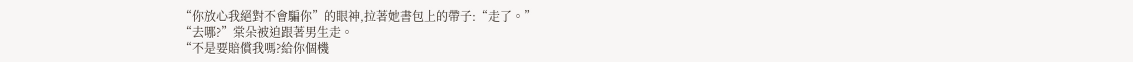“你放心我絕對不會騙你”的眼神,拉著她書包上的帶子:“走了。”
“去哪?”棠朵被迫跟著男生走。
“不是要賠償我嗎?給你個機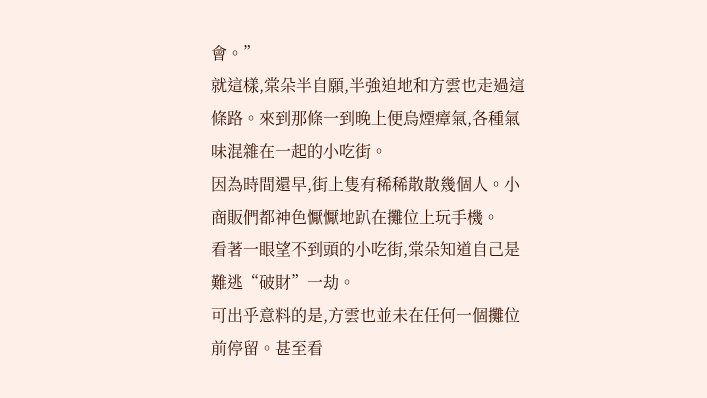會。”
就這樣,棠朵半自願,半強迫地和方雲也走過這條路。來到那條一到晚上便烏煙瘴氣,各種氣味混雜在一起的小吃街。
因為時間還早,街上隻有稀稀散散幾個人。小商販們都神色懨懨地趴在攤位上玩手機。
看著一眼望不到頭的小吃街,棠朵知道自己是難逃“破財”一劫。
可出乎意料的是,方雲也並未在任何一個攤位前停留。甚至看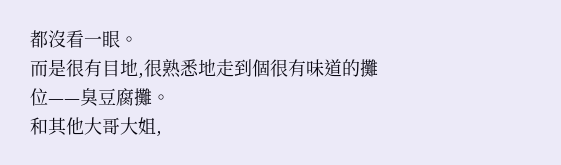都沒看一眼。
而是很有目地,很熟悉地走到個很有味道的攤位——臭豆腐攤。
和其他大哥大姐,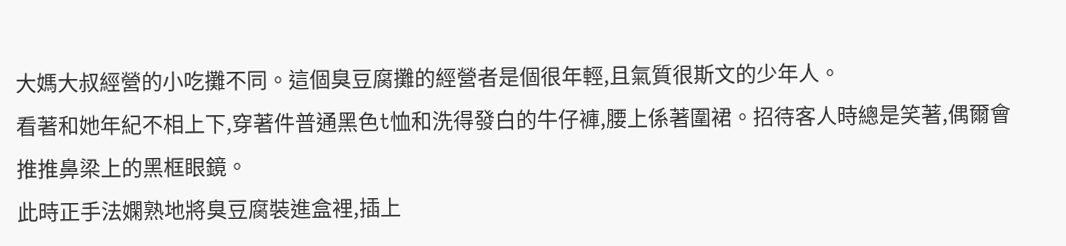大媽大叔經營的小吃攤不同。這個臭豆腐攤的經營者是個很年輕,且氣質很斯文的少年人。
看著和她年紀不相上下,穿著件普通黑色t恤和洗得發白的牛仔褲,腰上係著圍裙。招待客人時總是笑著,偶爾會推推鼻梁上的黑框眼鏡。
此時正手法嫻熟地將臭豆腐裝進盒裡,插上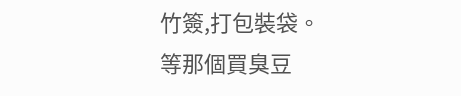竹簽,打包裝袋。
等那個買臭豆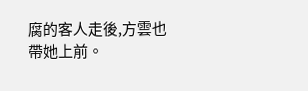腐的客人走後,方雲也帶她上前。